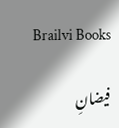Brailvi Books

فیضانِ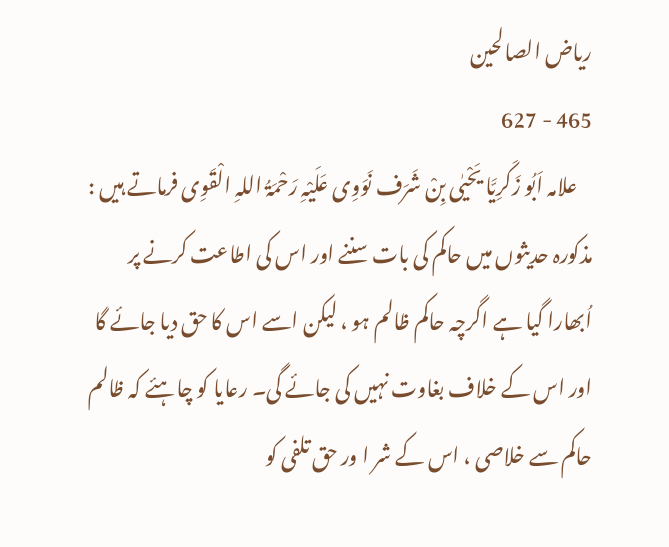ریاض الصالحین
465 - 627
    علامہ اَبُو زَکَرِیَّا یَحْیٰی بِنْ شَرَف نَوَوِی عَلَیْہِ رَحْمَۃُ اللہِ الْقَوِی فرماتے ہیں : مذکورہ حدیثوں میں حاکم کی بات سننے اور اس کی اطاعت کرنے پر اُبھارا گیا ہے اگرچہ حاکم ظالم ہو ، لیکن اسے اس کا حق دیا جائے گا اور اس کے خلاف بغاوت نہیں کی جائے گی۔ رعایا کو چاہئے کہ ظالم حاکم سے خلاصی ، اس کے شر ا ور حق تلفی کو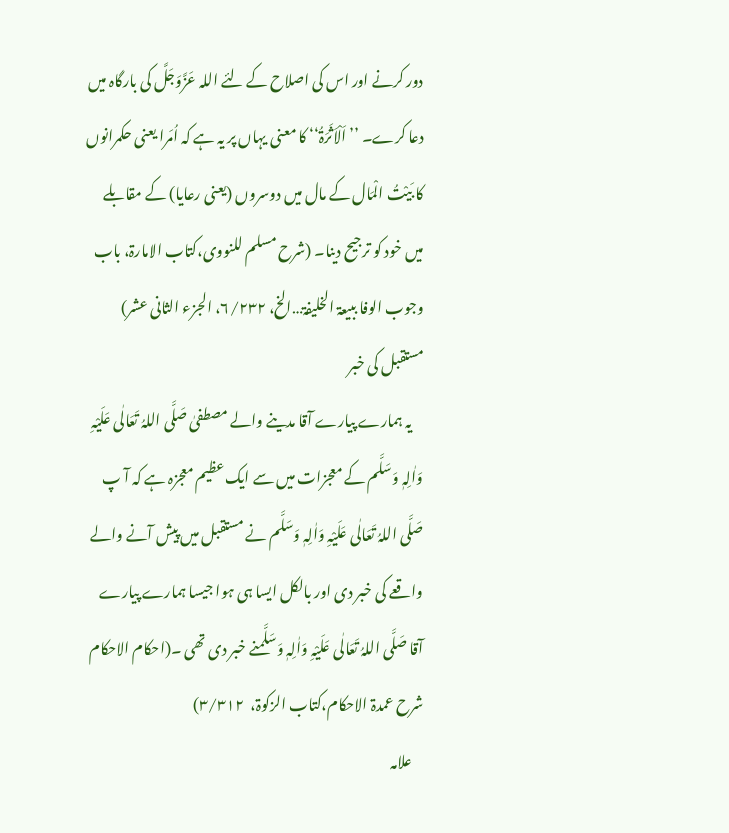دور کرنے اور اس کی اصلاح کے لئے اللہ عَزَّوَجَلَّ کی بارگاہ میں دعا کرے۔ ’’اَلْاَثَرَۃُ‘‘ کا معنی یہاں پر یہ ہے کہ اُمَرا یعنی حکمرانوں کا بَیْتُ الْمَال کے مال میں دوسروں (یعنی رعایا) کے مقابلے میں خود کو ترجیح دینا۔ (شرح مسلم للنووی،کتاب الامارۃ، باب وجوب الوفا ببیعۃ الخلیفۃ…الخ، ۶/۲۳۲، الجزء الثانی عشر)
مستقبل کی خبر
    یہ ہمارے پیارے آقا مدینے والے مصطفیٰ صَلَّی اللہُ تَعَالٰی عَلَیْہِ وَاٰلِہٖ وَسَلَّم کے معجزات میں سے ایک عظیم معجزہ ہے کہ آ پ صَلَّی اللہُ تَعَالٰی عَلَیْہِ وَاٰلِہٖ وَسَلَّم نے مستقبل میں پیش آنے والے واقعے کی خبر دی اور بالکل ایسا ہی ہوا جیسا ہمارے پیارے آقا صَلَّی اللہُ تَعَالٰی عَلَیْہِ وَاٰلِہٖ وَسَلَّمنے خبر دی تھی ۔(احکام الاحکام شرح عمدۃ الاحکام،کتاب الزکوۃ،  ۳/۳۱۲)
    علامہ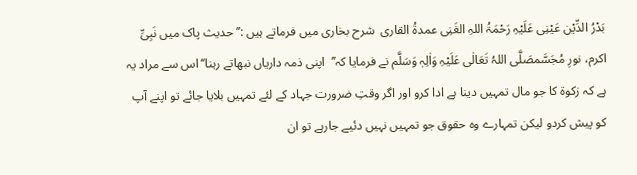بَدْرُ الدِّیْن عَیْنِی عَلَیْہِ رَحْمَۃُ اللہِ الغَنِی عمدۃُ القاری  شرح بخاری میں فرماتے ہیں :’’حدیث پاک میں نَبِیِّ اکرم، نورِ مُجَسَّمصَلَّی اللہُ تَعَالٰی عَلَیْہِ وَاٰلِہٖ وَسَلَّم نے فرمایا کہ’’  اپنی ذمہ داریاں نبھاتے رہنا‘‘اس سے مراد یہ ہے کہ زکوۃ کا جو مال تمہیں دینا ہے ادا کرو اور اگر وقتِ ضرورت جہاد کے لئے تمہیں بلایا جائے تو اپنے آپ کو پیش کردو لیکن تمہارے وہ حقوق جو تمہیں نہیں دئیے جارہے تو ان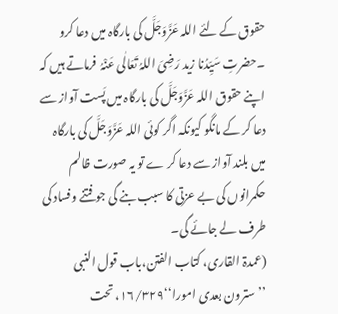حقوق کے لئے اللہ عَزَّوَجَلَّ کی بارگاہ میں دعا کرو ۔حضرتِ سَیِّدُنا زید رَضِیَ اللہُ تَعَالٰی عَنْہُ  فرماتے ہیں کہ اپنے حقوق اللہ عَزَّوَجَلَّ کی بارگاہ میں پَست آواز سے دعا کر کے مانگو کیونکہ اگر کوئی اللہ عَزَّوَجَلَّ کی بارگاہ میں بلند آواز سے دعا کر ے تو یہ صورت ظالم حکمرانوں کی بے عزتی کا سبب بنے گی جو فتنے وفساد کی طرف لے جائے گی۔
(عمدۃ القاری، کتاب الفتن،باب قول النبی ’’سترون بعدی امورا‘‘۱۶/۳۲۹، تحت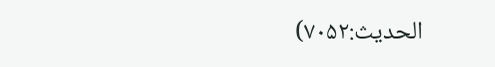الحدیث:۷۰۵۲)